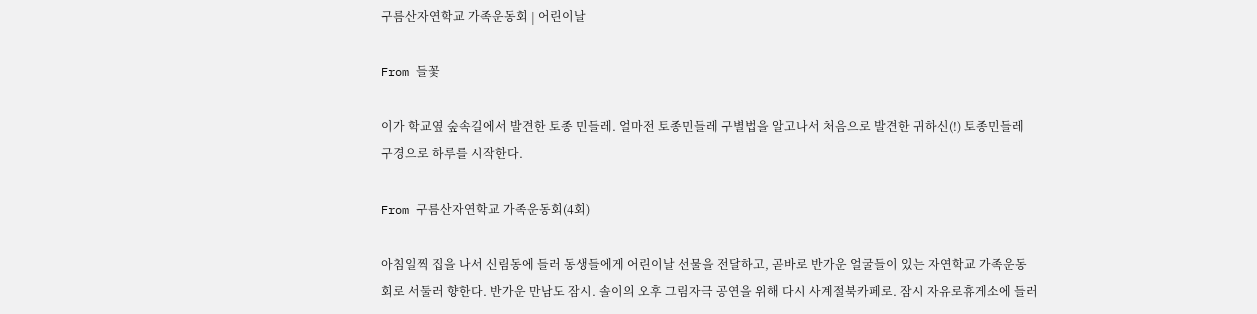구름산자연학교 가족운동회 | 어린이날

From 들꽃

이가 학교옆 숲속길에서 발견한 토종 민들레. 얼마전 토종민들레 구별법을 알고나서 처음으로 발견한 귀하신(!) 토종민들레 구경으로 하루를 시작한다.

From 구름산자연학교 가족운동회(4회)

아침일찍 집을 나서 신림동에 들러 동생들에게 어린이날 선물을 전달하고, 곧바로 반가운 얼굴들이 있는 자연학교 가족운동회로 서둘러 향한다. 반가운 만남도 잠시. 솔이의 오후 그림자극 공연을 위해 다시 사계절북카페로. 잠시 자유로휴게소에 들러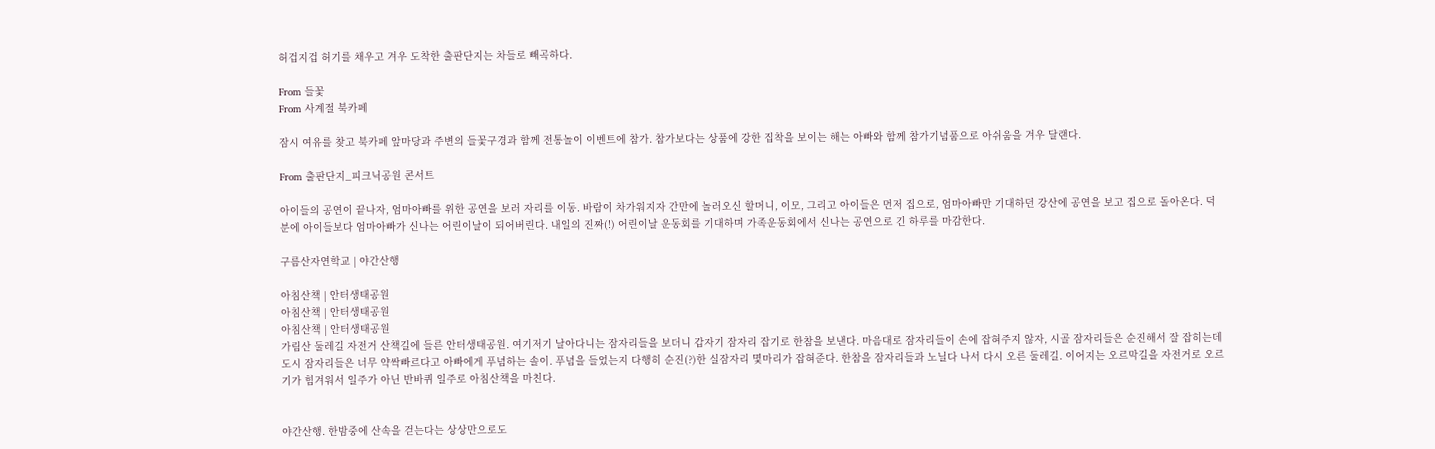허겁지겁 허기를 채우고 겨우 도착한 출판단지는 차들로 빼곡하다.

From 들꽃
From 사계절 북카페

잠시 여유를 찾고 북카페 앞마당과 주변의 들꽃구경과 함께 전통놀이 이벤트에 참가. 참가보다는 상품에 강한 집착을 보이는 해는 아빠와 함께 참가기념품으로 아쉬움을 겨우 달랜다.

From 출판단지_피크닉공원 콘서트

아이들의 공연이 끝나자, 엄마아빠를 위한 공연을 보러 자리를 이동. 바람이 차가워지자 간만에 놀러오신 할머니, 이모, 그리고 아이들은 먼저 집으로, 엄마아빠만 기대하던 강산에 공연을 보고 집으로 돌아온다. 덕분에 아이들보다 엄마아빠가 신나는 어린이날이 되어버린다. 내일의 진짜(!) 어린이날 운동회를 기대하며 가족운동회에서 신나는 공연으로 긴 하루를 마감한다.

구름산자연학교 | 야간산행

아침산책 | 안터생태공원
아침산책 | 안터생태공원
아침산책 | 안터생태공원
가림산 둘레길 자전거 산책길에 들른 안터생태공원. 여기저기 날아다니는 잠자리들을 보더니 갑자기 잠자리 잡기로 한참을 보낸다. 마음대로 잠자리들이 손에 잡혀주지 않자, 시골 잠자리들은 순진해서 잘 잡히는데 도시 잠자리들은 너무 약싹빠르다고 아빠에게 푸념하는 솔이. 푸념을 들었는지 다행히 순진(?)한 실잠자리 몇마리가 잡혀준다. 한참을 잠자리들과 노닐다 나서 다시 오른 둘레길. 이어지는 오르막길을 자전거로 오르기가 힘겨워서 일주가 아닌 반바퀴 일주로 아침산책을 마친다.


야간산행. 한밤중에 산속을 걷는다는 상상만으로도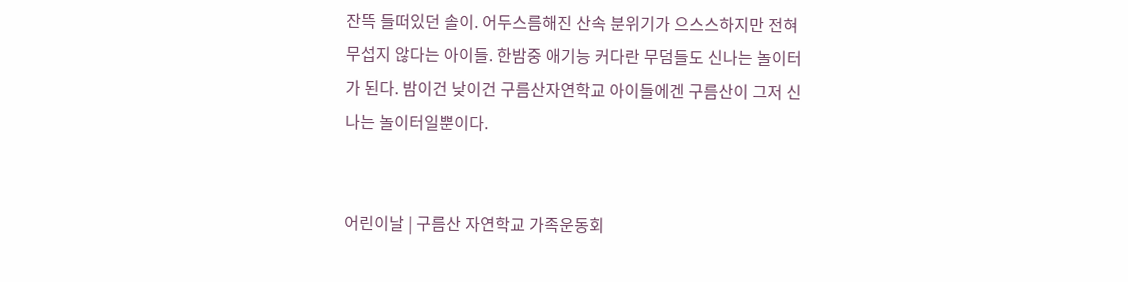잔뜩 들떠있던 솔이. 어두스름해진 산속 분위기가 으스스하지만 전혀 무섭지 않다는 아이들. 한밤중 애기능 커다란 무덤들도 신나는 놀이터가 된다. 밤이건 낮이건 구름산자연학교 아이들에겐 구름산이 그저 신나는 놀이터일뿐이다.


어린이날 | 구름산 자연학교 가족운동회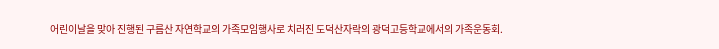어린이날을 맞아 진행된 구름산 자연학교의 가족모임행사로 치러진 도덕산자락의 광덕고등학교에서의 가족운동회.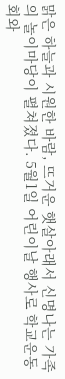맑은 하늘과 시원한 바람, 뜨거운 햇살아래서 신명나는 가족의 놀이마당이 펼쳐졌다. 5월1일 어린이날 행사로 학교운동회와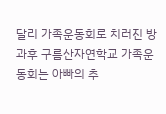달리 가족운동회로 치러진 방과후 구름산자연학교 가족운동회는 아빠의 추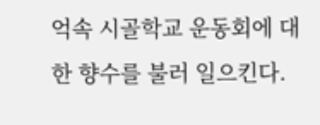억속 시골학교 운동회에 대한 향수를 불러 일으킨다.